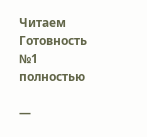Читаем Готовность №1 полностью

—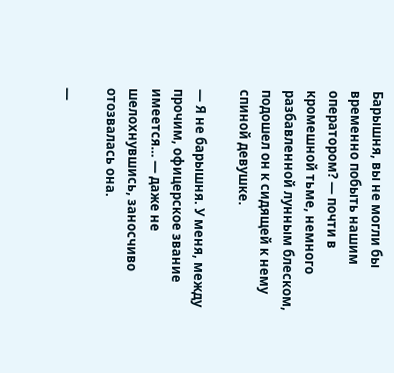Барышня, вы не могли бы временно побыть нашим оператором? — почти в кромешной тьме, немного разбавленной лунным блеском, подошел он к сидящей к нему спиной девушке.

— Я не барышня. У меня, между прочим, офицерское звание имеется… — даже не шелохнувшись, заносчиво отозвалась она.

—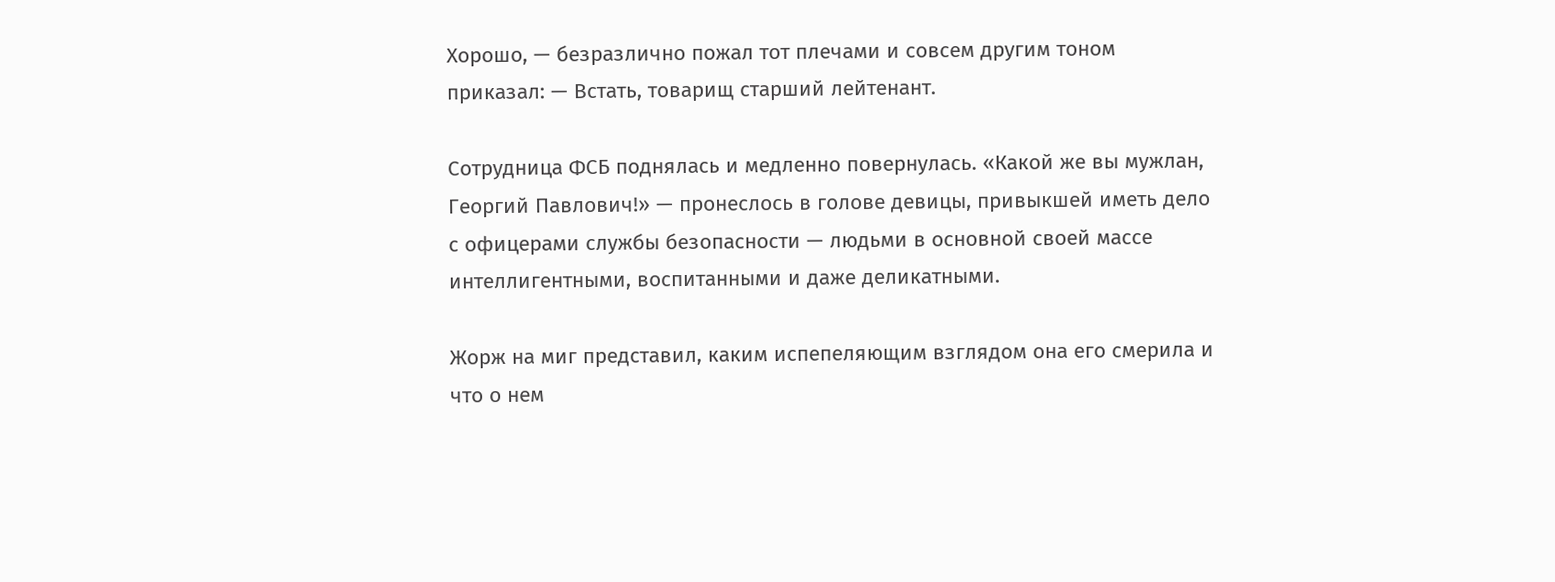Хорошо, — безразлично пожал тот плечами и совсем другим тоном приказал: — Встать, товарищ старший лейтенант.

Сотрудница ФСБ поднялась и медленно повернулась. «Какой же вы мужлан, Георгий Павлович!» — пронеслось в голове девицы, привыкшей иметь дело с офицерами службы безопасности — людьми в основной своей массе интеллигентными, воспитанными и даже деликатными.

Жорж на миг представил, каким испепеляющим взглядом она его смерила и что о нем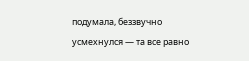подумала, беззвучно усмехнулся — та все равно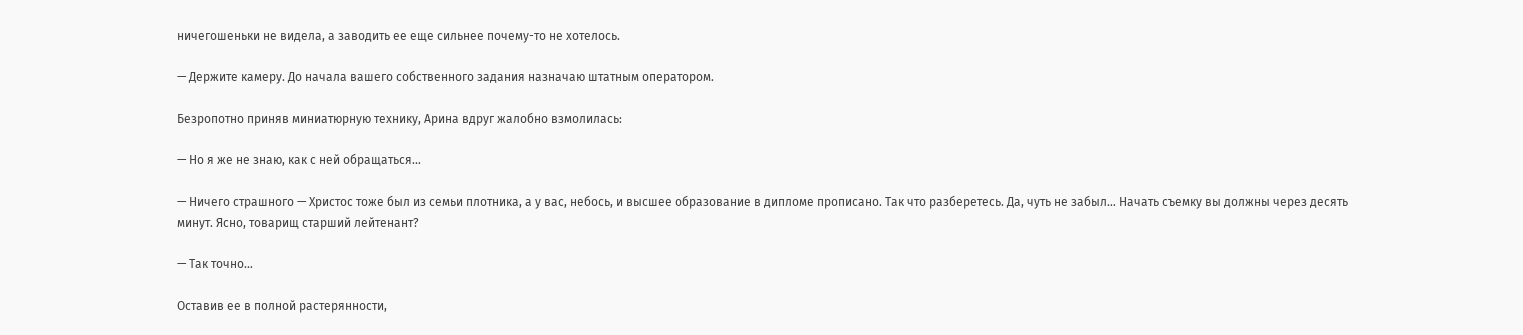ничегошеньки не видела, а заводить ее еще сильнее почему-то не хотелось.

— Держите камеру. До начала вашего собственного задания назначаю штатным оператором.

Безропотно приняв миниатюрную технику, Арина вдруг жалобно взмолилась:

— Но я же не знаю, как с ней обращаться…

— Ничего страшного — Христос тоже был из семьи плотника, а у вас, небось, и высшее образование в дипломе прописано. Так что разберетесь. Да, чуть не забыл… Начать съемку вы должны через десять минут. Ясно, товарищ старший лейтенант?

— Так точно…

Оставив ее в полной растерянности,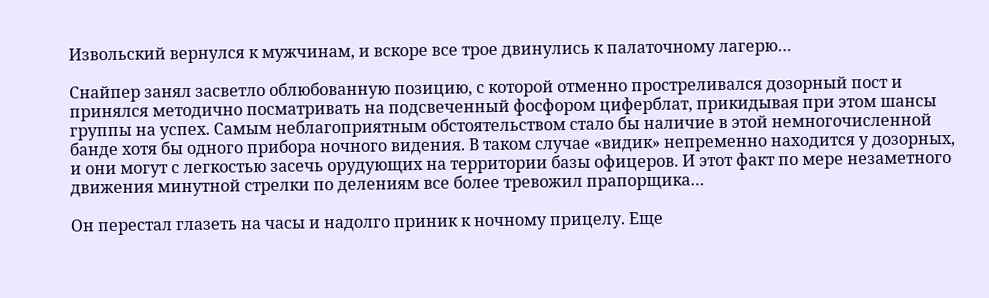Извольский вернулся к мужчинам, и вскоре все трое двинулись к палаточному лагерю…

Снайпер занял засветло облюбованную позицию, с которой отменно простреливался дозорный пост и принялся методично посматривать на подсвеченный фосфором циферблат, прикидывая при этом шансы группы на успех. Самым неблагоприятным обстоятельством стало бы наличие в этой немногочисленной банде хотя бы одного прибора ночного видения. В таком случае «видик» непременно находится у дозорных, и они могут с легкостью засечь орудующих на территории базы офицеров. И этот факт по мере незаметного движения минутной стрелки по делениям все более тревожил прапорщика…

Он перестал глазеть на часы и надолго приник к ночному прицелу. Еще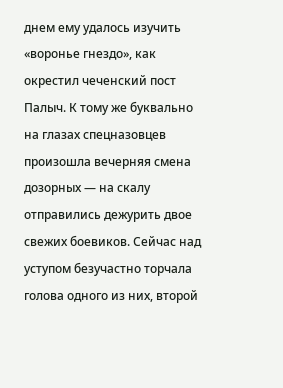днем ему удалось изучить «воронье гнездо», как окрестил чеченский пост Палыч. К тому же буквально на глазах спецназовцев произошла вечерняя смена дозорных — на скалу отправились дежурить двое свежих боевиков. Сейчас над уступом безучастно торчала голова одного из них, второй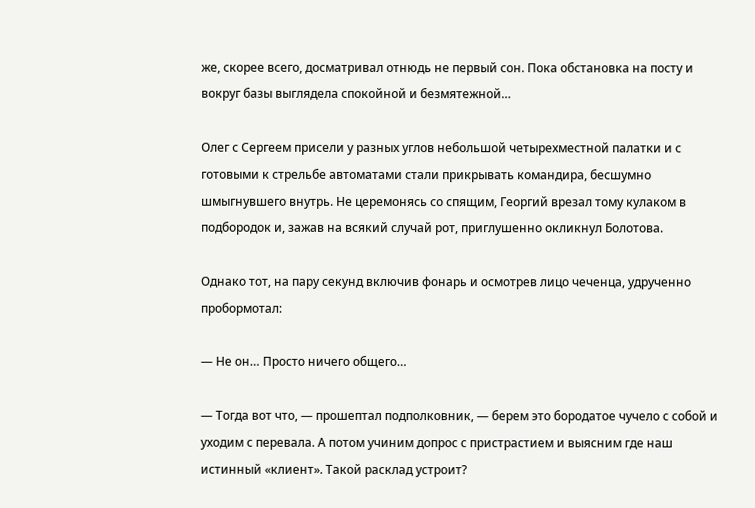же, скорее всего, досматривал отнюдь не первый сон. Пока обстановка на посту и вокруг базы выглядела спокойной и безмятежной…

Олег с Сергеем присели у разных углов небольшой четырехместной палатки и с готовыми к стрельбе автоматами стали прикрывать командира, бесшумно шмыгнувшего внутрь. Не церемонясь со спящим, Георгий врезал тому кулаком в подбородок и, зажав на всякий случай рот, приглушенно окликнул Болотова.

Однако тот, на пару секунд включив фонарь и осмотрев лицо чеченца, удрученно пробормотал:

— Не он… Просто ничего общего…

— Тогда вот что, — прошептал подполковник, — берем это бородатое чучело с собой и уходим с перевала. А потом учиним допрос с пристрастием и выясним где наш истинный «клиент». Такой расклад устроит?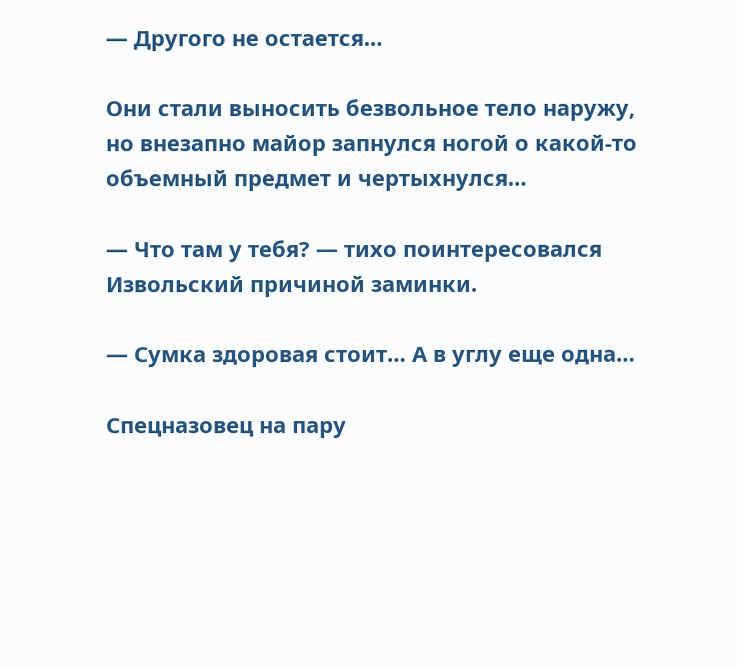— Другого не остается…

Они стали выносить безвольное тело наружу, но внезапно майор запнулся ногой о какой-то объемный предмет и чертыхнулся…

— Что там у тебя? — тихо поинтересовался Извольский причиной заминки.

— Сумка здоровая стоит… А в углу еще одна…

Спецназовец на пару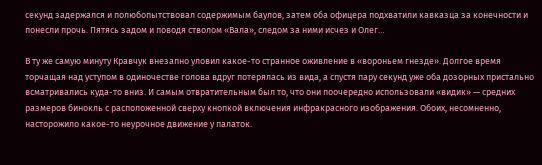секунд задержался и полюбопытствовал содержимым баулов, затем оба офицера подхватили кавказца за конечности и понесли прочь. Пятясь задом и поводя стволом «Вала», следом за ними исчез и Олег…

В ту же самую минуту Кравчук внезапно уловил какое-то странное оживление в «вороньем гнезде». Долгое время торчащая над уступом в одиночестве голова вдруг потерялась из вида, а спустя пару секунд уже оба дозорных пристально всматривались куда-то вниз. И самым отвратительным был то, что они поочередно использовали «видик» — средних размеров бинокль с расположенной сверху кнопкой включения инфракрасного изображения. Обоих, несомненно, насторожило какое-то неурочное движение у палаток.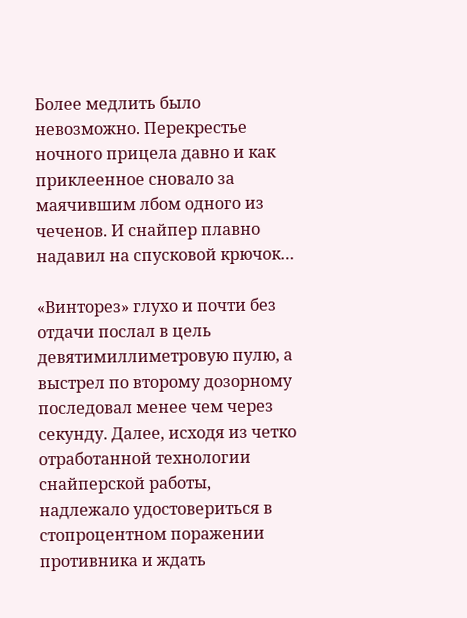Более медлить было невозможно. Перекрестье ночного прицела давно и как приклеенное сновало за маячившим лбом одного из чеченов. И снайпер плавно надавил на спусковой крючок…

«Винторез» глухо и почти без отдачи послал в цель девятимиллиметровую пулю, а выстрел по второму дозорному последовал менее чем через секунду. Далее, исходя из четко отработанной технологии снайперской работы, надлежало удостовериться в стопроцентном поражении противника и ждать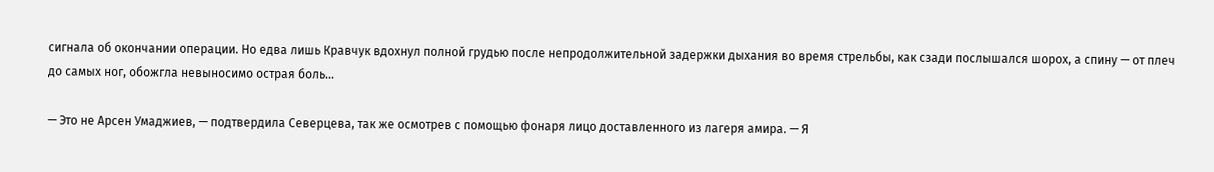сигнала об окончании операции. Но едва лишь Кравчук вдохнул полной грудью после непродолжительной задержки дыхания во время стрельбы, как сзади послышался шорох, а спину — от плеч до самых ног, обожгла невыносимо острая боль…

— Это не Арсен Умаджиев, — подтвердила Северцева, так же осмотрев с помощью фонаря лицо доставленного из лагеря амира. — Я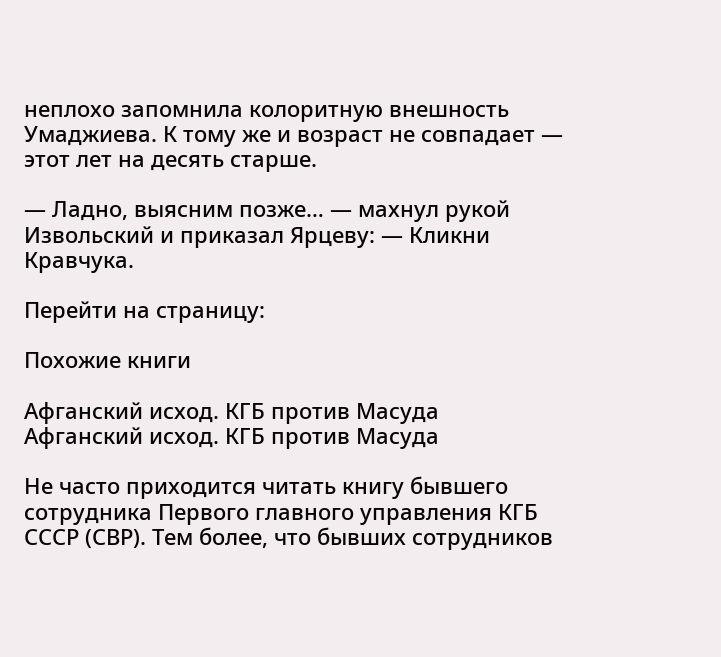неплохо запомнила колоритную внешность Умаджиева. К тому же и возраст не совпадает — этот лет на десять старше.

— Ладно, выясним позже… — махнул рукой Извольский и приказал Ярцеву: — Кликни Кравчука.

Перейти на страницу:

Похожие книги

Афганский исход. КГБ против Масуда
Афганский исход. КГБ против Масуда

Не часто приходится читать книгу бывшего сотрудника Первого главного управления КГБ СССР (СВР). Тем более, что бывших сотрудников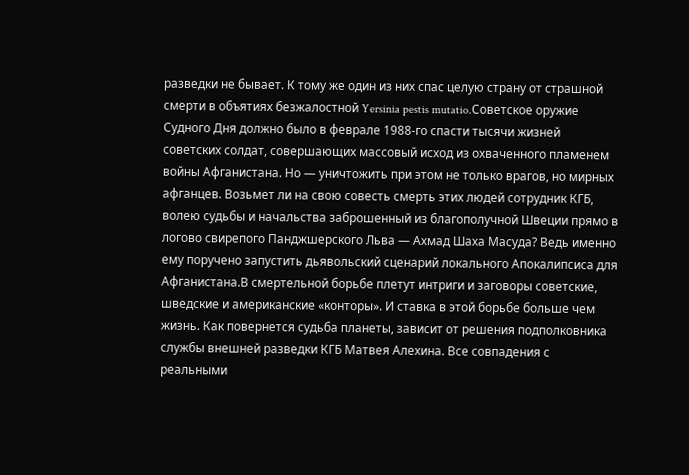разведки не бывает. К тому же один из них спас целую страну от страшной смерти в объятиях безжалостной Yersinia pestis mutatio.Советское оружие Судного Дня должно было в феврале 1988-го спасти тысячи жизней советских солдат, совершающих массовый исход из охваченного пламенем войны Афганистана. Но — уничтожить при этом не только врагов, но мирных афганцев. Возьмет ли на свою совесть смерть этих людей сотрудник КГБ, волею судьбы и начальства заброшенный из благополучной Швеции прямо в логово свирепого Панджшерского Льва — Ахмад Шаха Масуда? Ведь именно ему поручено запустить дьявольский сценарий локального Апокалипсиса для Афганистана.В смертельной борьбе плетут интриги и заговоры советские, шведские и американские «конторы». И ставка в этой борьбе больше чем жизнь. Как повернется судьба планеты, зависит от решения подполковника службы внешней разведки КГБ Матвея Алехина. Все совпадения с реальными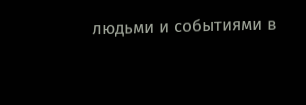людьми и событиями в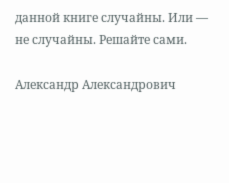данной книге случайны. Или — не случайны. Решайте сами.

Александр Александрович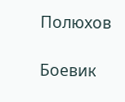Полюхов

Боевик